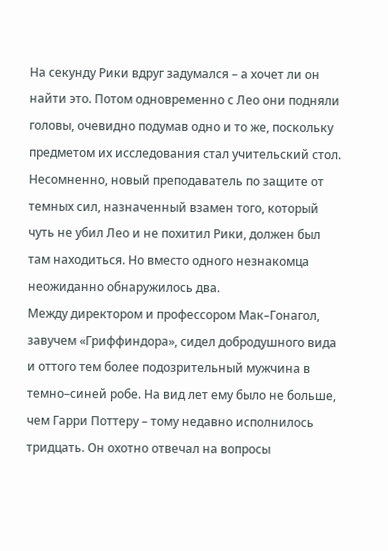На секунду Рики вдруг задумался – а хочет ли он найти это. Потом одновременно с Лео они подняли головы, очевидно подумав одно и то же, поскольку предметом их исследования стал учительский стол. Несомненно, новый преподаватель по защите от темных сил, назначенный взамен того, который чуть не убил Лео и не похитил Рики, должен был там находиться. Но вместо одного незнакомца неожиданно обнаружилось два.
Между директором и профессором Мак–Гонагол, завучем «Гриффиндора», сидел добродушного вида и оттого тем более подозрительный мужчина в темно–синей робе. На вид лет ему было не больше, чем Гарри Поттеру – тому недавно исполнилось тридцать. Он охотно отвечал на вопросы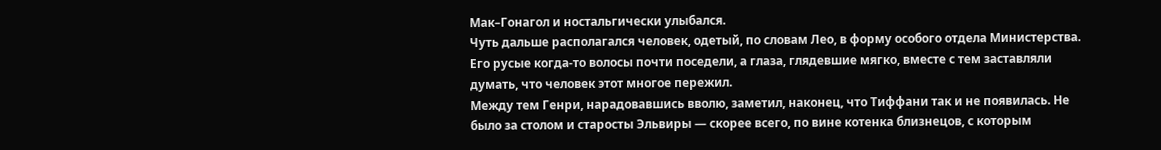Мак–Гонагол и ностальгически улыбался.
Чуть дальше располагался человек, одетый, по словам Лео, в форму особого отдела Министерства. Его русые когда‑то волосы почти поседели, а глаза, глядевшие мягко, вместе с тем заставляли думать, что человек этот многое пережил.
Между тем Генри, нарадовавшись вволю, заметил, наконец, что Тиффани так и не появилась. Не было за столом и старосты Эльвиры — скорее всего, по вине котенка близнецов, с которым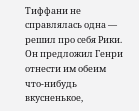Тиффани не справлялась одна — решил про себя Рики. Он предложил Генри отнести им обеим что‑нибудь вкусненькое,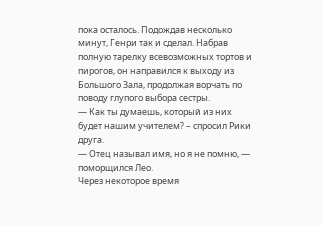пока осталось. Подождав несколько минут, Генри так и сделал. Набрав полную тарелку всевозможных тортов и пирогов, он направился к выходу из Большого Зала, продолжая ворчать по поводу глупого выбора сестры.
— Как ты думаешь, который из них будет нашим учителем? – спросил Рики друга.
— Отец называл имя, но я не помню, — поморщился Лео.
Через некоторое время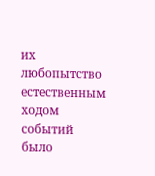их любопытство естественным ходом событий было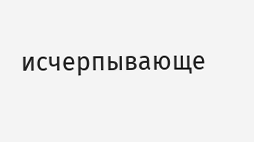исчерпывающе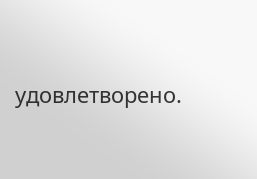удовлетворено.